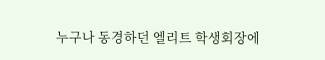누구나 동경하던 엘리트 학생회장에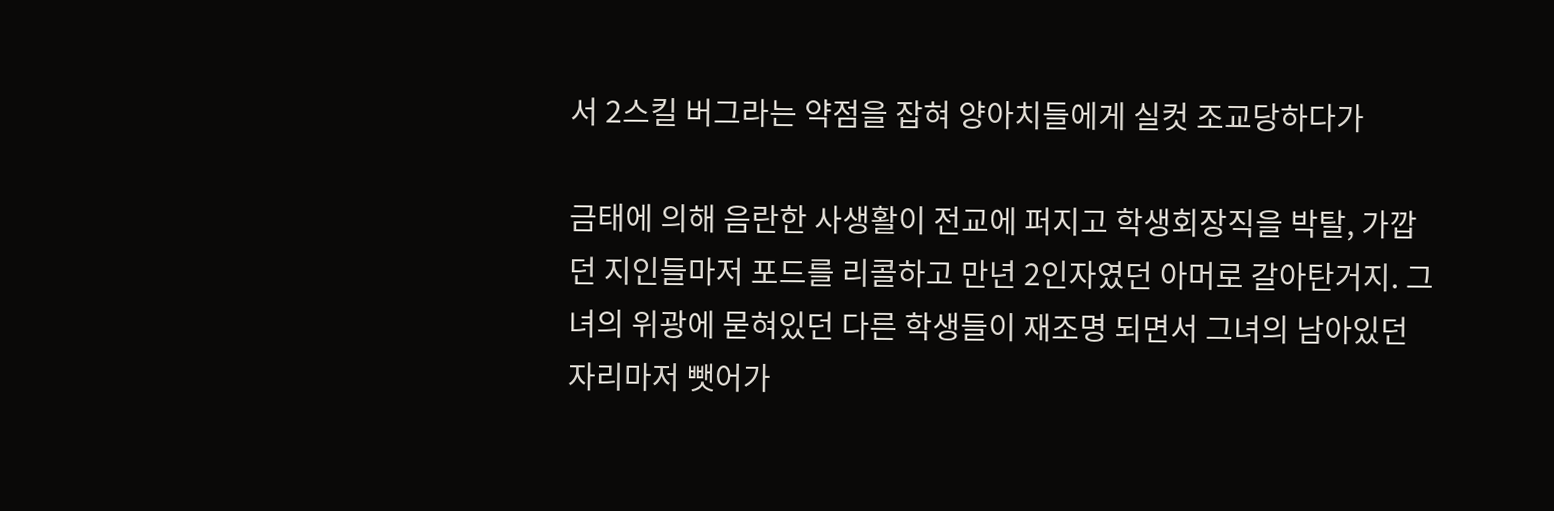서 2스킬 버그라는 약점을 잡혀 양아치들에게 실컷 조교당하다가

금태에 의해 음란한 사생활이 전교에 퍼지고 학생회장직을 박탈, 가깝던 지인들마저 포드를 리콜하고 만년 2인자였던 아머로 갈아탄거지. 그녀의 위광에 묻혀있던 다른 학생들이 재조명 되면서 그녀의 남아있던 자리마저 뺏어가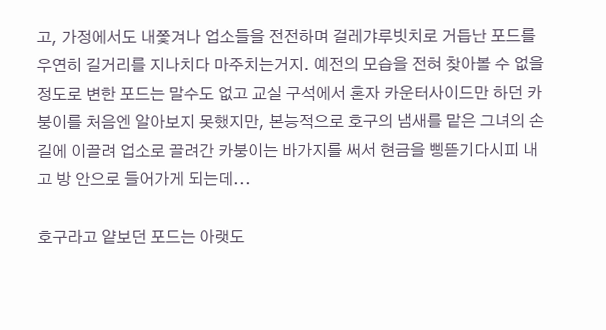고, 가정에서도 내쫓겨나 업소들을 전전하며 걸레갸루빗치로 거듭난 포드를 우연히 길거리를 지나치다 마주치는거지. 예전의 모습을 전혀 찾아볼 수 없을정도로 변한 포드는 말수도 없고 교실 구석에서 혼자 카운터사이드만 하던 카붕이를 처음엔 알아보지 못했지만, 본능적으로 호구의 냄새를 맡은 그녀의 손길에 이끌려 업소로 끌려간 카붕이는 바가지를 써서 현금을 삥뜯기다시피 내고 방 안으로 들어가게 되는데...

호구라고 얕보던 포드는 아랫도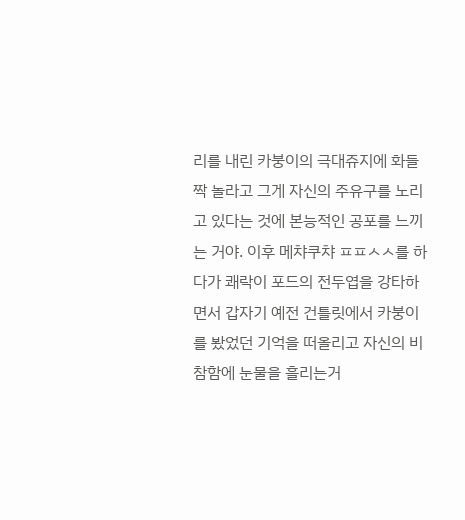리를 내린 카붕이의 극대쥬지에 화들짝 놀라고 그게 자신의 주유구를 노리고 있다는 것에 본능적인 공포를 느끼는 거야. 이후 메챠쿠챠 ㅍㅍㅅㅅ를 하다가 쾌락이 포드의 전두엽을 강타하면서 갑자기 예전 건틀릿에서 카붕이를 봤었던 기억을 떠올리고 자신의 비참함에 눈물을 흘리는거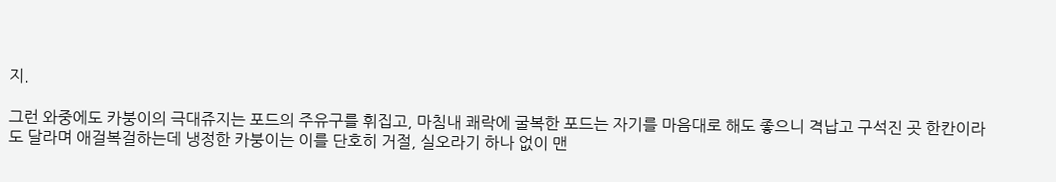지.

그런 와중에도 카붕이의 극대쥬지는 포드의 주유구를 휘집고, 마침내 쾌락에 굴복한 포드는 자기를 마음대로 해도 좋으니 격납고 구석진 곳 한칸이라도 달라며 애걸복걸하는데 냉정한 카붕이는 이를 단호히 거절, 실오라기 하나 없이 맨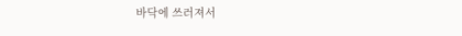바닥에 쓰러져서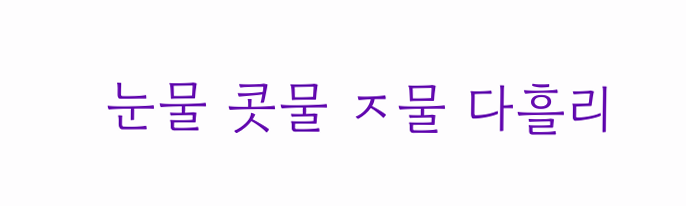눈물 콧물 ㅈ물 다흘리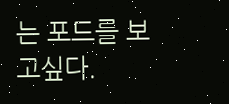는 포드를 보고싶다.